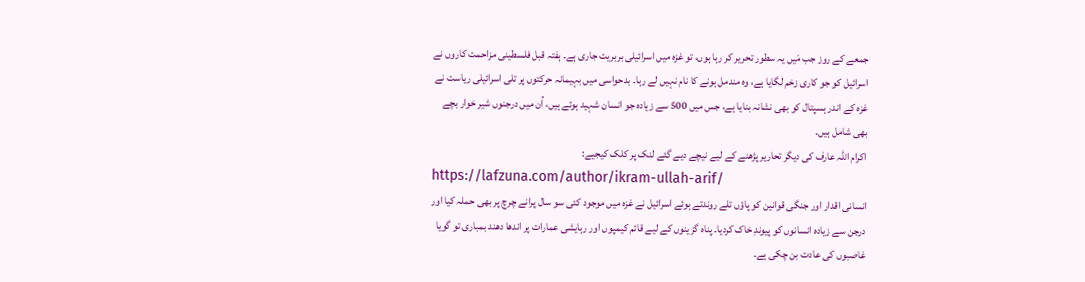جمعے کے روز جب مَیں یہ سطور تحریر کر رہا ہوں، تو غزہ میں اسرائیلی بربریت جاری ہے۔ ہفتہ قبل فلسطینی مزاحمت کاروں نے اسرائیل کو جو کاری زخم لگایا ہے، وہ مندمل ہونے کا نام نہیں لے رہا۔ بدحواسی میں بہیمانہ حرکتوں پر تلی اسرائیلی ریاست نے غزہ کے اندر ہسپتال کو بھی نشانہ بنایا ہے، جس میں 500 سے زیادہ جو انسان شہید ہوئے ہیں، اُن میں درجنوں شیر خوار بچے بھی شامل ہیں۔
اکرام اللہ عارف کی دیگر تحاریر پڑھنے کے لیے نیچے دیے گئے لنک پر کلک کیجیے:
https://lafzuna.com/author/ikram-ullah-arif/
انسانی اقدار اور جنگی قوانین کو پاؤں تلے روندتے ہوئے اسرائیل نے غزہ میں موجود کئی سو سال پرانے چرچ پر بھی حملہ کیا اور درجن سے زیادہ انسانوں کو پیوندِ خاک کردیا۔ پناہ گزینوں کے لیے قائم کیمپوں اور رہایشی عمارات پر اندھا دھند بمباری تو گویا غاصبوں کی عادت بن چکی ہے۔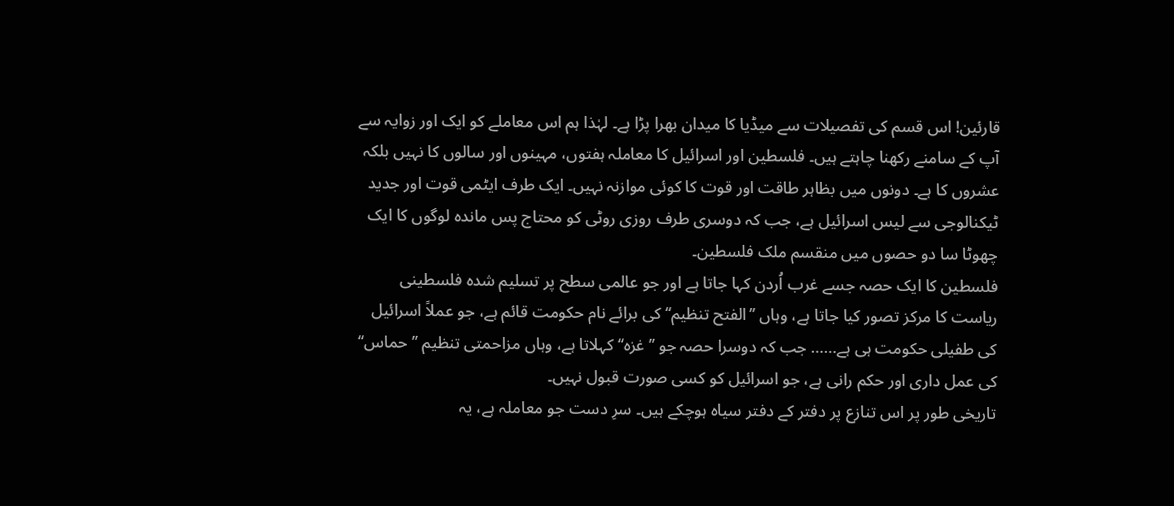قارئین! اس قسم کی تفصیلات سے میڈیا کا میدان بھرا پڑا ہے۔ لہٰذا ہم اس معاملے کو ایک اور زوایہ سے آپ کے سامنے رکھنا چاہتے ہیں۔ فلسطین اور اسرائیل کا معاملہ ہفتوں، مہینوں اور سالوں کا نہیں بلکہ عشروں کا ہے۔ دونوں میں بظاہر طاقت اور قوت کا کوئی موازنہ نہیں۔ ایک طرف ایٹمی قوت اور جدید ٹیکنالوجی سے لیس اسرائیل ہے، جب کہ دوسری طرف روزی روٹی کو محتاج پس ماندہ لوگوں کا ایک چھوٹا سا دو حصوں میں منقسم ملک فلسطین۔
فلسطین کا ایک حصہ جسے غرب اُردن کہا جاتا ہے اور جو عالمی سطح پر تسلیم شدہ فلسطینی ریاست کا مرکز تصور کیا جاتا ہے، وہاں ’’الفتح تنظیم‘‘ کی برائے نام حکومت قائم ہے، جو عملاً اسرائیل کی طفیلی حکومت ہی ہے…… جب کہ دوسرا حصہ جو ’’غزہ‘‘ کہلاتا ہے، وہاں مزاحمتی تنظیم ’’حماس‘‘ کی عمل داری اور حکم رانی ہے، جو اسرائیل کو کسی صورت قبول نہیں۔
تاریخی طور پر اس تنازع پر دفتر کے دفتر سیاہ ہوچکے ہیں۔ سرِ دست جو معاملہ ہے، یہ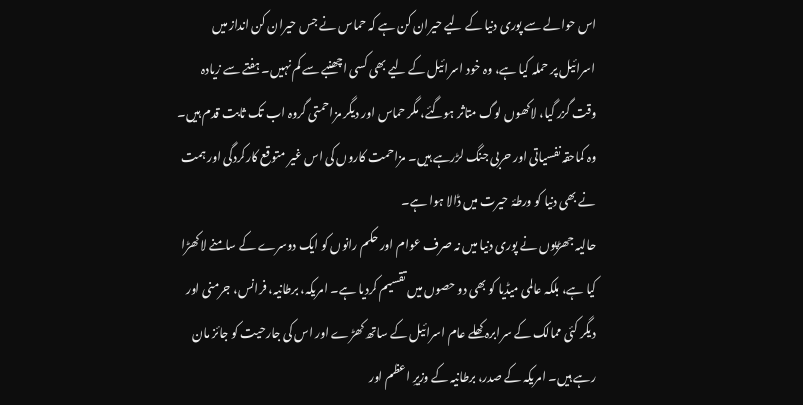اس حوالے سے پوری دنیا کے لیے حیران کن ہے کہ حماس نے جس حیران کن انداز میں اسرائیل پر حملہ کیا ہے، وہ خود اسرائیل کے لیے بھی کسی اچھنبے سے کم نہیں۔ ہفتے سے زیادہ وقت گزر گیا، لاکھوں لوگ متاثر ہوگئے، مگر حماس اور دیگر مزاحمتی گروہ اب تک ثابت قدم ہیں۔ وہ کماحقہ نفسیاتی اور حربی جنگ لڑرہے ہیں۔ مزاحمت کاروں کی اس غیر متوقع کارکردگی اور ہمت نے بھی دنیا کو ورطۂ حیرت میں ڈالا ہوا ہے۔
حالیہ جھڑپوں نے پوری دنیا میں نہ صرف عوام اور حکم رانوں کو ایک دوسرے کے سامنے لاکھڑا کیا ہے، بلکہ عالمی میڈیا کو بھی دو حصوں میں تقسیم کردیا ہے۔ امریکہ، برطانیہ، فرانس، جرمنی اور دیگر کئی ممالک کے سرابرہ کھلے عام اسرائیل کے ساتھ کھڑے اور اس کی جارحیت کو جائز مان رہے ہیں۔ امریکہ کے صدر، برطانیہ کے وزیرِ اعظم اور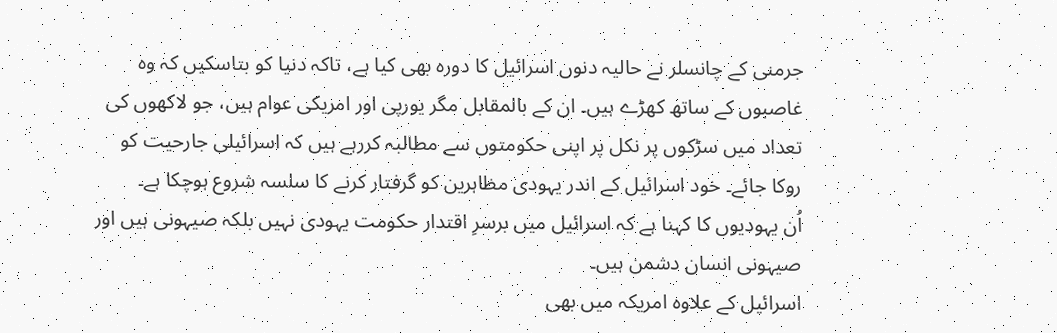جرمنی کے چانسلر نے حالیہ دنوں اسرائیل کا دورہ بھی کیا ہے، تاکہ دنیا کو بتاسکیں کہ وہ غاصبوں کے ساتھ کھڑے ہیں۔ ان کے بالمقابل مگر یورپی اور امریکی عوام ہیں، جو لاکھوں کی تعداد میں سڑکوں پر نکل پر اپنی حکومتوں سے مطالبہ کررہے ہیں کہ اسرائیلی جارحیت کو روکا جائے۔ خود اسرائیل کے اندر یہودی مظاہرین کو گرفتار کرنے کا سلسہ شروع ہوچکا ہے۔
اُن یہودیوں کا کہنا ہے کہ اسرائیل میں برسرِ اقتدار حکومت یہودی نہیں بلکہ صیہونی ہیں اور صیہونی انسان دشمن ہیں۔
اسرائیل کے علاوہ امریکہ میں بھی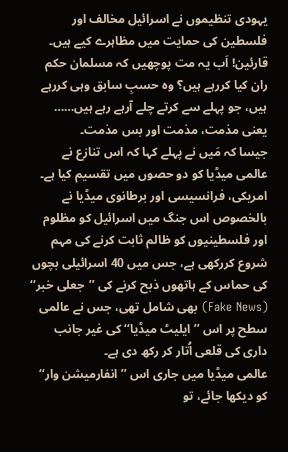یہودی تنظیموں نے اسرائیل مخالف اور فلسطین کی حمایت میں مظاہرے کیے ہیں۔
قارئین! اَب یہ مت پوچھیں کہ مسلمان حکم ران کیا کررہے ہیں؟ وہ حسبِ سابق وہی کررہے ہیں، جو پہلے سے کرتے چلے آرہے رہے ہیں…… یعنی مذمت، مذمت اور بس مذمت۔
جیسا کہ مَیں نے پہلے کہا کہ اس تنازع نے عالمی میڈیا کو دو حصوں میں تقسیم کیا ہے۔ امریکی، فرانسیسی اور برطانوی میڈیا نے بالخصوص اس جنگ میں اسرائیل کو مظلوم اور فلسطینیوں کو ظالم ثابت کرنے کی مہم شروع کررکھی ہے، جس میں 40 اسرائیلی بچوں کی حماس کے ہاتھوں ذبح کرنے کی ’’جعلی خبر‘‘ (Fake News) بھی شامل تھی، جس نے عالمی سطح پر اس ’’ایلیٹ میڈیا‘‘ کی غیر جانب داری کی قلعی اُتار کر رکھ دی ہے۔
عالمی میڈیا میں جاری اس ’’انفارمیشن وار‘‘ کو دیکھا جائے، تو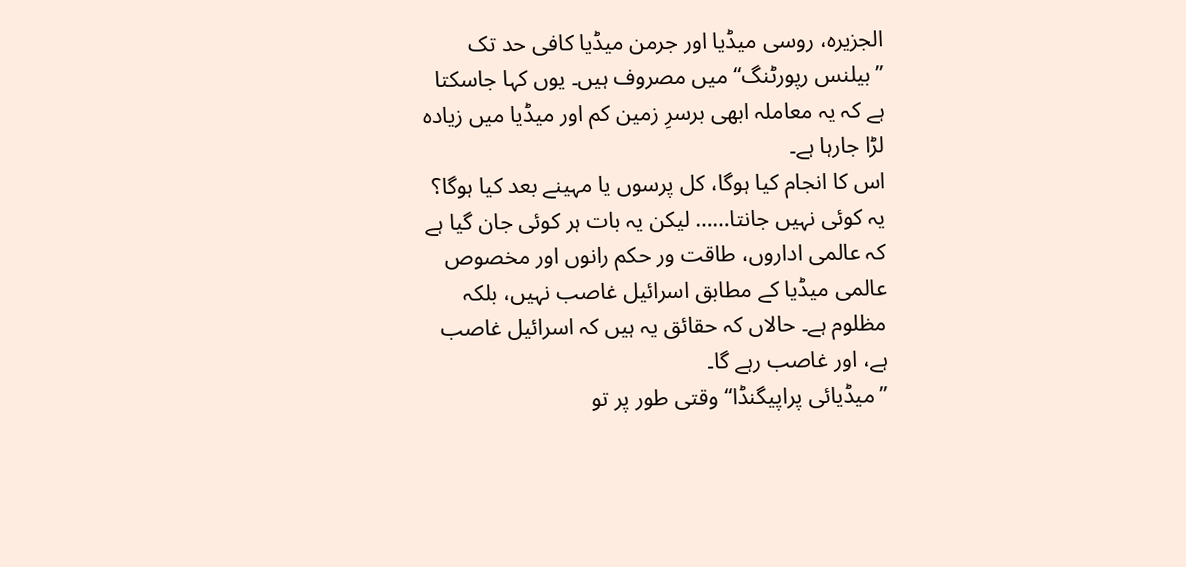الجزیرہ، روسی میڈیا اور جرمن میڈیا کافی حد تک ’’بیلنس رپورٹنگ‘‘ میں مصروف ہیں۔ یوں کہا جاسکتا ہے کہ یہ معاملہ ابھی برسرِ زمین کم اور میڈیا میں زیادہ لڑا جارہا ہے۔
اس کا انجام کیا ہوگا، کل پرسوں یا مہینے بعد کیا ہوگا؟ یہ کوئی نہیں جانتا…… لیکن یہ بات ہر کوئی جان گیا ہے کہ عالمی اداروں، طاقت ور حکم رانوں اور مخصوص عالمی میڈیا کے مطابق اسرائیل غاصب نہیں، بلکہ مظلوم ہے۔ حالاں کہ حقائق یہ ہیں کہ اسرائیل غاصب ہے، اور غاصب رہے گا۔
’’میڈیائی پراپیگنڈا‘‘ وقتی طور پر تو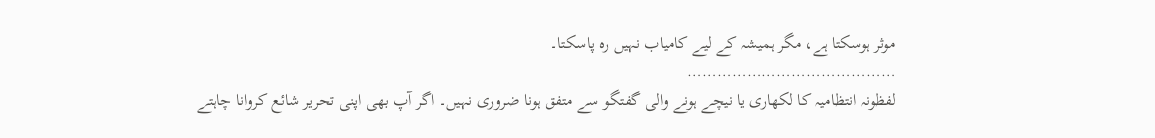موثر ہوسکتا ہے، مگر ہمیشہ کے لیے کامیاب نہیں رہ پاسکتا۔
……………………………………
لفظونہ انتظامیہ کا لکھاری یا نیچے ہونے والی گفتگو سے متفق ہونا ضروری نہیں۔ اگر آپ بھی اپنی تحریر شائع کروانا چاہتے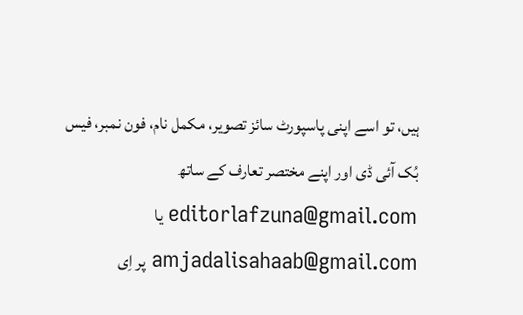ہیں، تو اسے اپنی پاسپورٹ سائز تصویر، مکمل نام، فون نمبر، فیس بُک آئی ڈی اور اپنے مختصر تعارف کے ساتھ editorlafzuna@gmail.com یا amjadalisahaab@gmail.com پر اِی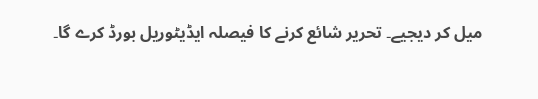میل کر دیجیے۔ تحریر شائع کرنے کا فیصلہ ایڈیٹوریل بورڈ کرے گا۔